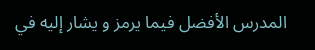المدرس الأفضل فيما يرمز و يشار إليه في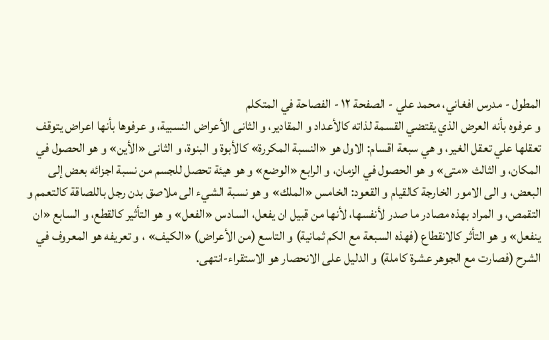المطول - مدرس افغاني، محمد علي - الصفحة ١٢ - الفصاحة في المتكلم
و عرفوه بأنه العرض الذي يقتضي القسمة لذاته كالأعداد و المقادير، و الثانى الأعراض النسبية، و عرفوها بأنها اعراض يتوقف تعقلها علي تعقل الغير، و هي سبعة اقسام: الاول هو «النسبة المكررة» كالأبوة و البنوة، و الثانى «الأين» و هو الحصول في المكان، و الثالث «متى» و هو الحصول في الزمان، و الرابع «الوضع» و هو هيئة تحصل للجسم من نسبة اجزائه بعض إلى البعض، و الى الامور الخارجة كالقيام و القعود: الخامس «الملك» و هو نسبة الشيء الى ملاصق بدن رجل باللصاقة كالتعمم و التقمص، و المراد بهذه مصادر ما صدر لأنفسها، لأنها من قبيل ان يفعل، السادس «الفعل» و هو التأثير كالقطع، و السابع «ان ينفعل» و هو التأثر كالانقطاع (فهذه السبعة مع الكم ثمانية) و التاسع (من الأعراض) «الكيف» ، و تعريفه هو المعروف في الشرح (فصارت مع الجوهر عشرة كاملة) و الدليل على الانحصار هو الاستقراء-انتهى.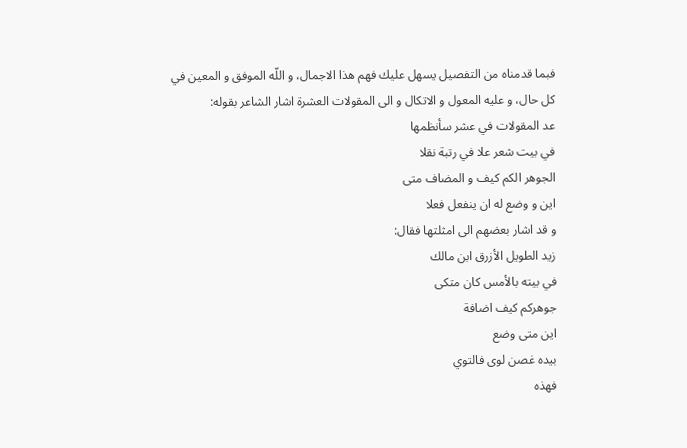فبما قدمناه من التفصيل يسهل عليك فهم هذا الاجمال، و اللّه الموفق و المعين في كل حال، و عليه المعول و الاتكال و الى المقولات العشرة اشار الشاعر بقوله:
عد المقولات في عشر سأنظمها
في بيت شعر علا في رتبة نقلا
الجوهر الكم كيف و المضاف متى
اين و وضع له ان ينفعل فعلا
و قد اشار بعضهم الى امثلتها فقال:
زيد الطويل الأزرق ابن مالك
في بيته بالأمس كان متكى
جوهركم كيف اضافة
اين متى وضع
بيده غصن لوى فالتوي
فهذه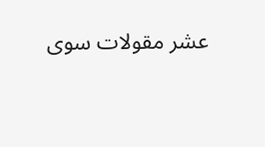عشر مقولات سوى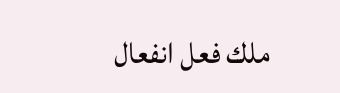ملك فعل انفعال